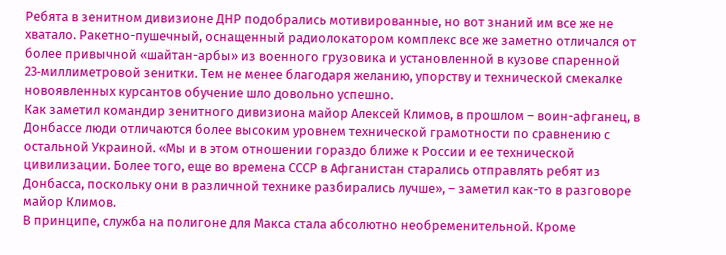Ребята в зенитном дивизионе ДНР подобрались мотивированные, но вот знаний им все же не хватало. Ракетно-пушечный, оснащенный радиолокатором комплекс все же заметно отличался от более привычной «шайтан-арбы» из военного грузовика и установленной в кузове спаренной 23‑миллиметровой зенитки. Тем не менее благодаря желанию, упорству и технической смекалке новоявленных курсантов обучение шло довольно успешно.
Как заметил командир зенитного дивизиона майор Алексей Климов, в прошлом – воин-афганец, в Донбассе люди отличаются более высоким уровнем технической грамотности по сравнению с остальной Украиной. «Мы и в этом отношении гораздо ближе к России и ее технической цивилизации. Более того, еще во времена СССР в Афганистан старались отправлять ребят из Донбасса, поскольку они в различной технике разбирались лучше», – заметил как-то в разговоре майор Климов.
В принципе, служба на полигоне для Макса стала абсолютно необременительной. Кроме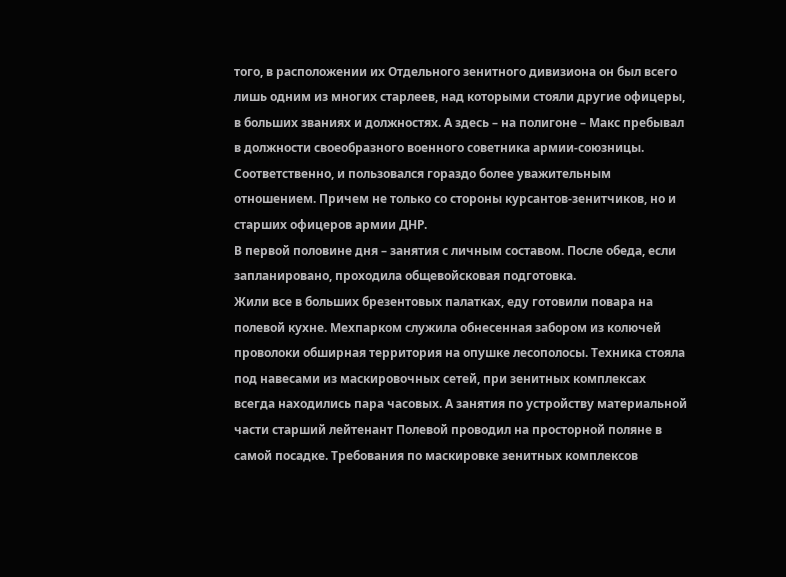того, в расположении их Отдельного зенитного дивизиона он был всего лишь одним из многих старлеев, над которыми стояли другие офицеры, в больших званиях и должностях. А здесь – на полигоне – Макс пребывал в должности своеобразного военного советника армии-союзницы. Соответственно, и пользовался гораздо более уважительным отношением. Причем не только со стороны курсантов-зенитчиков, но и старших офицеров армии ДНР.
В первой половине дня – занятия с личным составом. После обеда, если запланировано, проходила общевойсковая подготовка.
Жили все в больших брезентовых палатках, еду готовили повара на полевой кухне. Мехпарком служила обнесенная забором из колючей проволоки обширная территория на опушке лесополосы. Техника стояла под навесами из маскировочных сетей, при зенитных комплексах всегда находились пара часовых. А занятия по устройству материальной части старший лейтенант Полевой проводил на просторной поляне в самой посадке. Требования по маскировке зенитных комплексов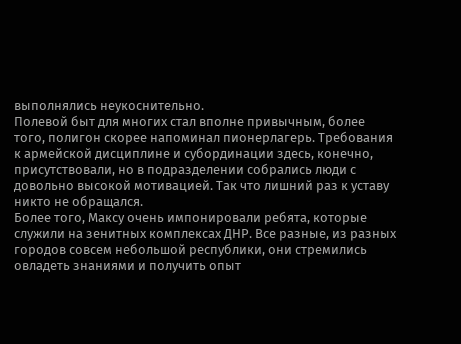выполнялись неукоснительно.
Полевой быт для многих стал вполне привычным, более того, полигон скорее напоминал пионерлагерь. Требования к армейской дисциплине и субординации здесь, конечно, присутствовали, но в подразделении собрались люди с довольно высокой мотивацией. Так что лишний раз к уставу никто не обращался.
Более того, Максу очень импонировали ребята, которые служили на зенитных комплексах ДНР. Все разные, из разных городов совсем небольшой республики, они стремились овладеть знаниями и получить опыт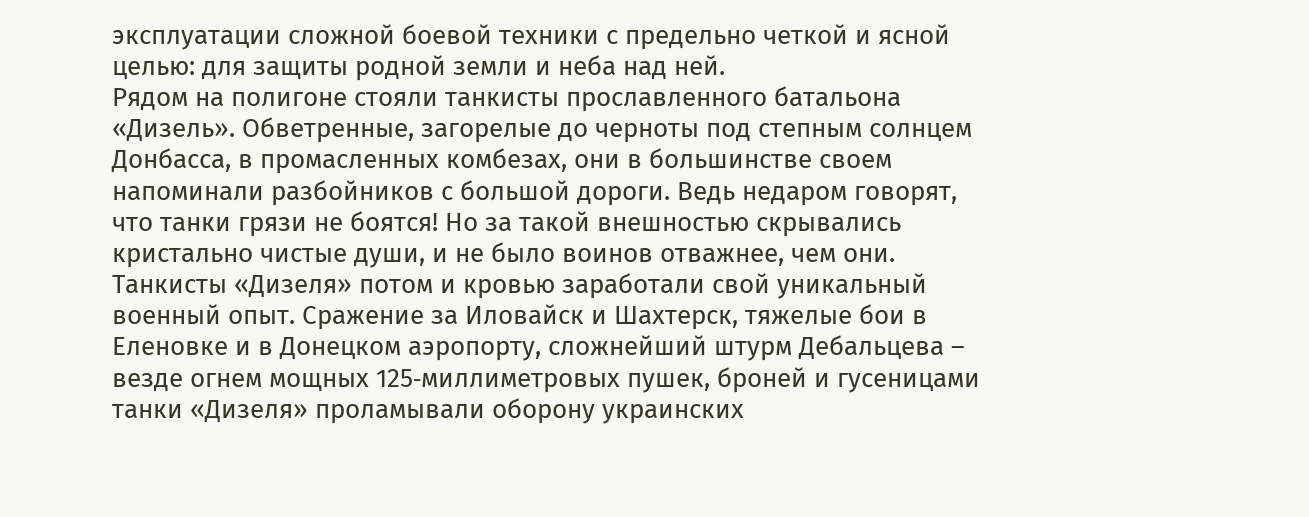эксплуатации сложной боевой техники с предельно четкой и ясной целью: для защиты родной земли и неба над ней.
Рядом на полигоне стояли танкисты прославленного батальона «Дизель». Обветренные, загорелые до черноты под степным солнцем Донбасса, в промасленных комбезах, они в большинстве своем напоминали разбойников с большой дороги. Ведь недаром говорят, что танки грязи не боятся! Но за такой внешностью скрывались кристально чистые души, и не было воинов отважнее, чем они. Танкисты «Дизеля» потом и кровью заработали свой уникальный военный опыт. Сражение за Иловайск и Шахтерск, тяжелые бои в Еленовке и в Донецком аэропорту, сложнейший штурм Дебальцева – везде огнем мощных 125‑миллиметровых пушек, броней и гусеницами танки «Дизеля» проламывали оборону украинских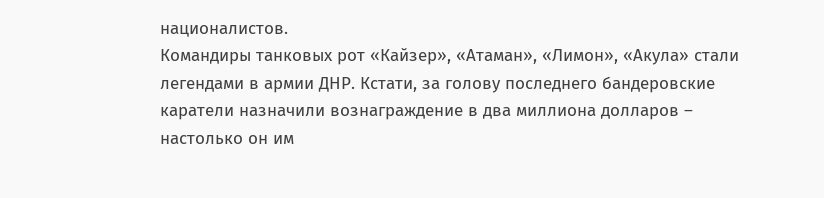националистов.
Командиры танковых рот «Кайзер», «Атаман», «Лимон», «Акула» стали легендами в армии ДНР. Кстати, за голову последнего бандеровские каратели назначили вознаграждение в два миллиона долларов – настолько он им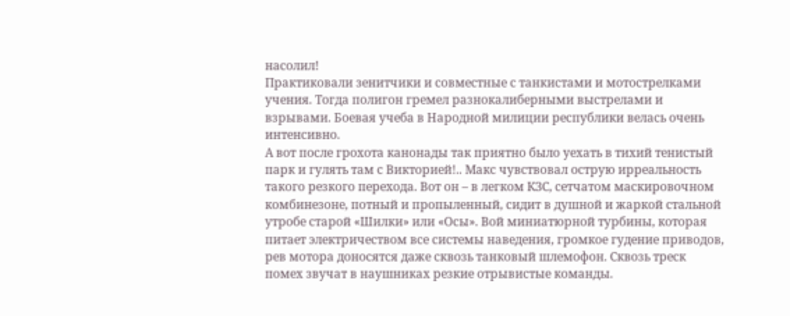насолил!
Практиковали зенитчики и совместные с танкистами и мотострелками учения. Тогда полигон гремел разнокалиберными выстрелами и взрывами. Боевая учеба в Народной милиции республики велась очень интенсивно.
А вот после грохота канонады так приятно было уехать в тихий тенистый парк и гулять там с Викторией!.. Макс чувствовал острую ирреальность такого резкого перехода. Вот он – в легком КЗС, сетчатом маскировочном комбинезоне, потный и пропыленный, сидит в душной и жаркой стальной утробе старой «Шилки» или «Осы». Вой миниатюрной турбины, которая питает электричеством все системы наведения, громкое гудение приводов, рев мотора доносятся даже сквозь танковый шлемофон. Сквозь треск помех звучат в наушниках резкие отрывистые команды.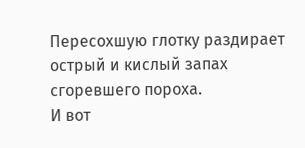Пересохшую глотку раздирает острый и кислый запах сгоревшего пороха.
И вот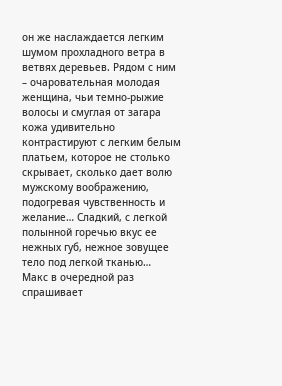он же наслаждается легким шумом прохладного ветра в ветвях деревьев. Рядом с ним – очаровательная молодая женщина, чьи темно-рыжие волосы и смуглая от загара кожа удивительно контрастируют с легким белым платьем, которое не столько скрывает, сколько дает волю мужскому воображению, подогревая чувственность и желание… Сладкий, с легкой полынной горечью вкус ее нежных губ, нежное зовущее тело под легкой тканью…
Макс в очередной раз спрашивает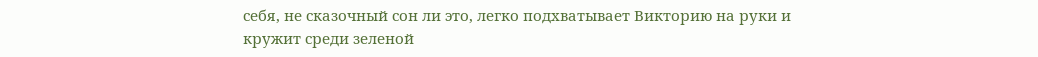себя, не сказочный сон ли это, легко подхватывает Викторию на руки и кружит среди зеленой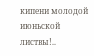кипени молодой июньской листвы!..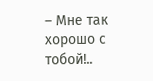– Мне так хорошо с тобой!..